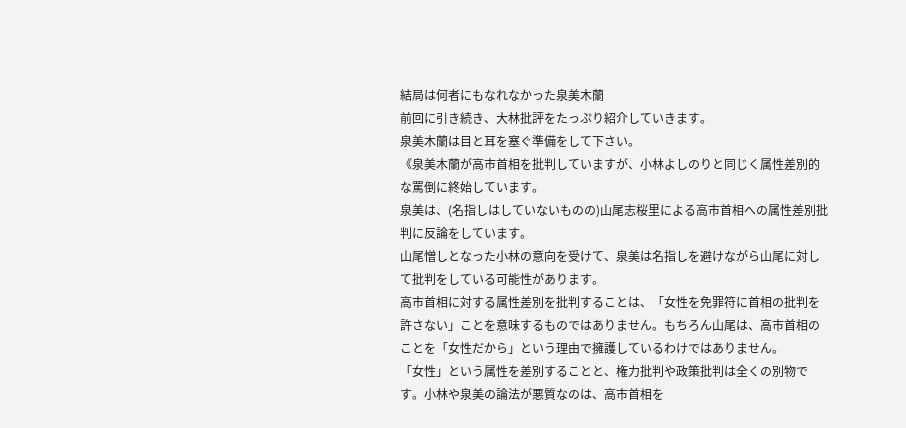結局は何者にもなれなかった泉美木蘭
前回に引き続き、大林批評をたっぷり紹介していきます。
泉美木蘭は目と耳を塞ぐ準備をして下さい。
《泉美木蘭が高市首相を批判していますが、小林よしのりと同じく属性差別的な罵倒に終始しています。
泉美は、(名指しはしていないものの)山尾志桜里による高市首相への属性差別批判に反論をしています。
山尾憎しとなった小林の意向を受けて、泉美は名指しを避けながら山尾に対して批判をしている可能性があります。
高市首相に対する属性差別を批判することは、「女性を免罪符に首相の批判を許さない」ことを意味するものではありません。もちろん山尾は、高市首相のことを「女性だから」という理由で擁護しているわけではありません。
「女性」という属性を差別することと、権力批判や政策批判は全くの別物です。小林や泉美の論法が悪質なのは、高市首相を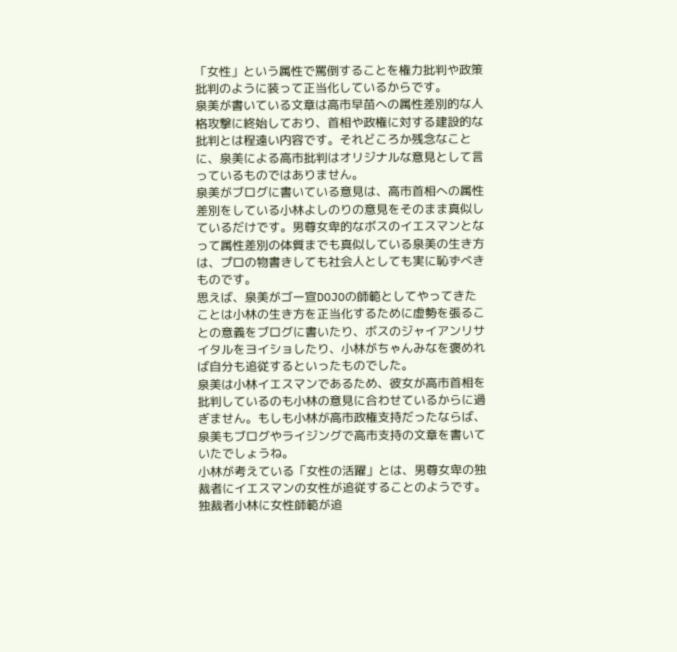「女性」という属性で罵倒することを権力批判や政策批判のように装って正当化しているからです。
泉美が書いている文章は高市早苗への属性差別的な人格攻撃に終始しており、首相や政権に対する建設的な批判とは程遠い内容です。それどころか残念なことに、泉美による高市批判はオリジナルな意見として言っているものではありません。
泉美がブログに書いている意見は、高市首相への属性差別をしている小林よしのりの意見をそのまま真似しているだけです。男尊女卑的なボスのイエスマンとなって属性差別の体質までも真似している泉美の生き方は、プロの物書きしても社会人としても実に恥ずべきものです。
思えば、泉美がゴー宣DOJOの師範としてやってきたことは小林の生き方を正当化するために虚勢を張ることの意義をブログに書いたり、ボスのジャイアンリサイタルをヨイショしたり、小林がちゃんみなを褒めれば自分も追従するといったものでした。
泉美は小林イエスマンであるため、彼女が高市首相を批判しているのも小林の意見に合わせているからに過ぎません。もしも小林が高市政権支持だったならば、泉美もブログやライジングで高市支持の文章を書いていたでしょうね。
小林が考えている「女性の活躍」とは、男尊女卑の独裁者にイエスマンの女性が追従することのようです。独裁者小林に女性師範が追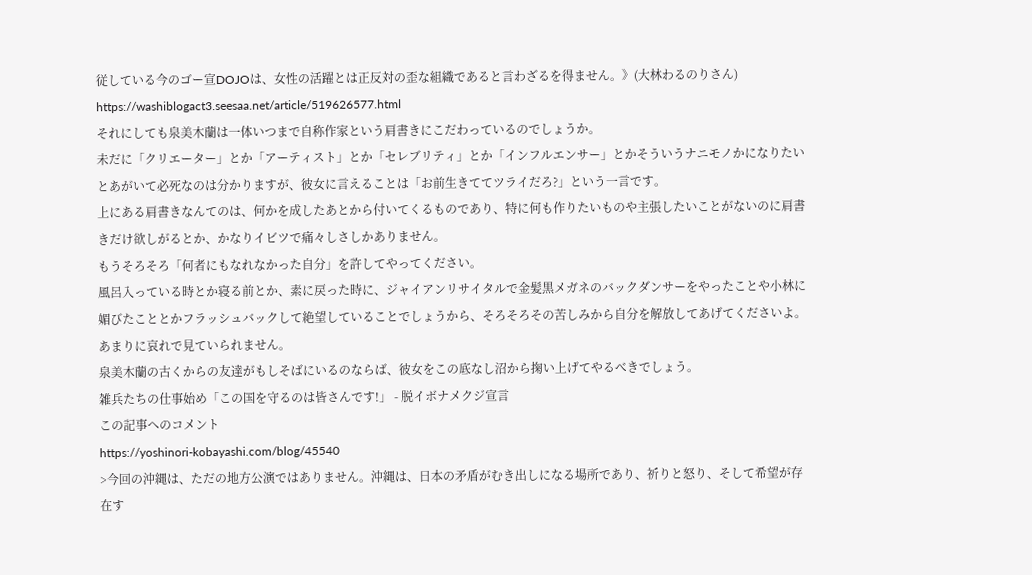従している今のゴー宣DOJOは、女性の活躍とは正反対の歪な組織であると言わざるを得ません。》(大林わるのりさん)
https://washiblogact3.seesaa.net/article/519626577.html
それにしても泉美木蘭は一体いつまで自称作家という肩書きにこだわっているのでしょうか。
未だに「クリエーター」とか「アーティスト」とか「セレブリティ」とか「インフルエンサー」とかそういうナニモノかになりたいとあがいて必死なのは分かりますが、彼女に言えることは「お前生きててツライだろ?」という一言です。
上にある肩書きなんてのは、何かを成したあとから付いてくるものであり、特に何も作りたいものや主張したいことがないのに肩書きだけ欲しがるとか、かなりイビツで痛々しさしかありません。
もうそろそろ「何者にもなれなかった自分」を許してやってください。
風呂入っている時とか寝る前とか、素に戻った時に、ジャイアンリサイタルで金髪黒メガネのバックダンサーをやったことや小林に媚びたこととかフラッシュバックして絶望していることでしょうから、そろそろその苦しみから自分を解放してあげてくださいよ。
あまりに哀れで見ていられません。
泉美木蘭の古くからの友達がもしそばにいるのならば、彼女をこの底なし沼から掬い上げてやるべきでしょう。
雑兵たちの仕事始め「この国を守るのは皆さんです!」 - 脱イボナメクジ宣言
この記事へのコメント
https://yoshinori-kobayashi.com/blog/45540
>今回の沖縄は、ただの地方公演ではありません。沖縄は、日本の矛盾がむき出しになる場所であり、祈りと怒り、そして希望が存在す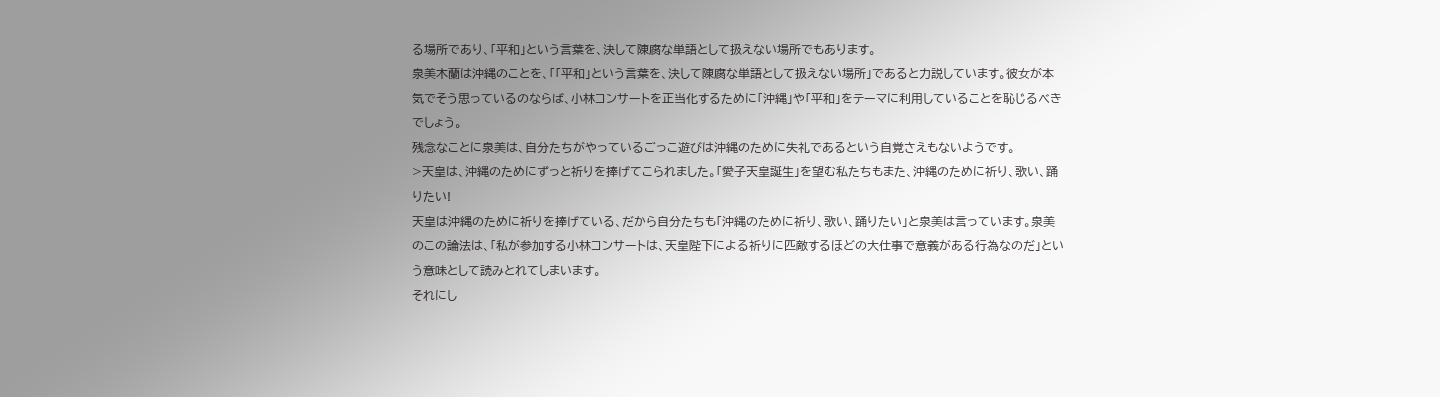る場所であり、「平和」という言葉を、決して陳腐な単語として扱えない場所でもあります。
泉美木蘭は沖縄のことを、「「平和」という言葉を、決して陳腐な単語として扱えない場所」であると力説しています。彼女が本気でそう思っているのならば、小林コンサートを正当化するために「沖縄」や「平和」をテーマに利用していることを恥じるべきでしょう。
残念なことに泉美は、自分たちがやっているごっこ遊びは沖縄のために失礼であるという自覚さえもないようです。
>天皇は、沖縄のためにずっと祈りを捧げてこられました。「愛子天皇誕生」を望む私たちもまた、沖縄のために祈り、歌い、踊りたい!
天皇は沖縄のために祈りを捧げている、だから自分たちも「沖縄のために祈り、歌い、踊りたい」と泉美は言っています。泉美のこの論法は、「私が参加する小林コンサートは、天皇陛下による祈りに匹敵するほどの大仕事で意義がある行為なのだ」という意味として読みとれてしまいます。
それにし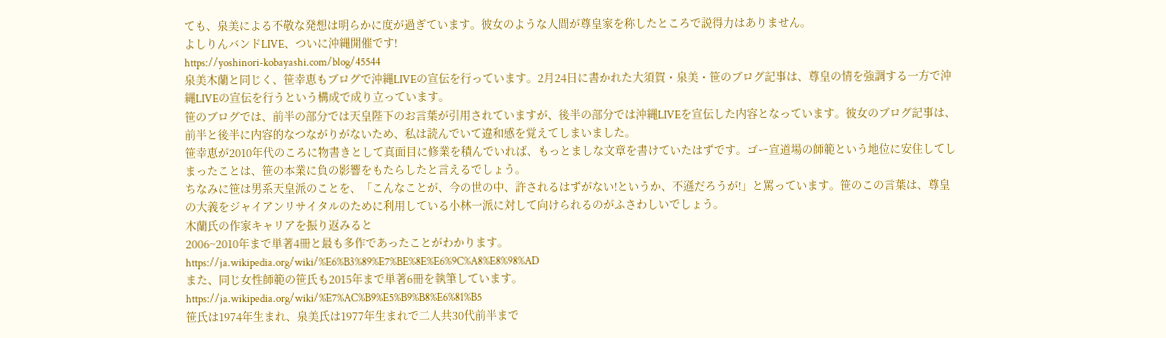ても、泉美による不敬な発想は明らかに度が過ぎています。彼女のような人間が尊皇家を称したところで説得力はありません。
よしりんバンドLIVE、ついに沖縄開催です!
https://yoshinori-kobayashi.com/blog/45544
泉美木蘭と同じく、笹幸恵もブログで沖縄LIVEの宣伝を行っています。2月24日に書かれた大須賀・泉美・笹のブログ記事は、尊皇の情を強調する一方で沖縄LIVEの宣伝を行うという構成で成り立っています。
笹のブログでは、前半の部分では天皇陛下のお言葉が引用されていますが、後半の部分では沖縄LIVEを宣伝した内容となっています。彼女のブログ記事は、前半と後半に内容的なつながりがないため、私は読んでいて違和感を覚えてしまいました。
笹幸恵が2010年代のころに物書きとして真面目に修業を積んでいれば、もっとましな文章を書けていたはずです。ゴー宣道場の師範という地位に安住してしまったことは、笹の本業に負の影響をもたらしたと言えるでしょう。
ちなみに笹は男系天皇派のことを、「こんなことが、今の世の中、許されるはずがない!というか、不遜だろうが!」と罵っています。笹のこの言葉は、尊皇の大義をジャイアンリサイタルのために利用している小林一派に対して向けられるのがふさわしいでしょう。
木蘭氏の作家キャリアを振り返みると
2006~2010年まで単著4冊と最も多作であったことがわかります。
https://ja.wikipedia.org/wiki/%E6%B3%89%E7%BE%8E%E6%9C%A8%E8%98%AD
また、同じ女性師範の笹氏も2015年まで単著6冊を執筆しています。
https://ja.wikipedia.org/wiki/%E7%AC%B9%E5%B9%B8%E6%81%B5
笹氏は1974年生まれ、泉美氏は1977年生まれで二人共30代前半まで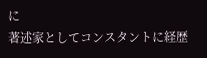に
著述家としてコンスタントに経歴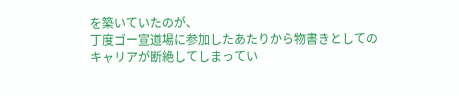を築いていたのが、
丁度ゴー宣道場に参加したあたりから物書きとしての
キャリアが断絶してしまってい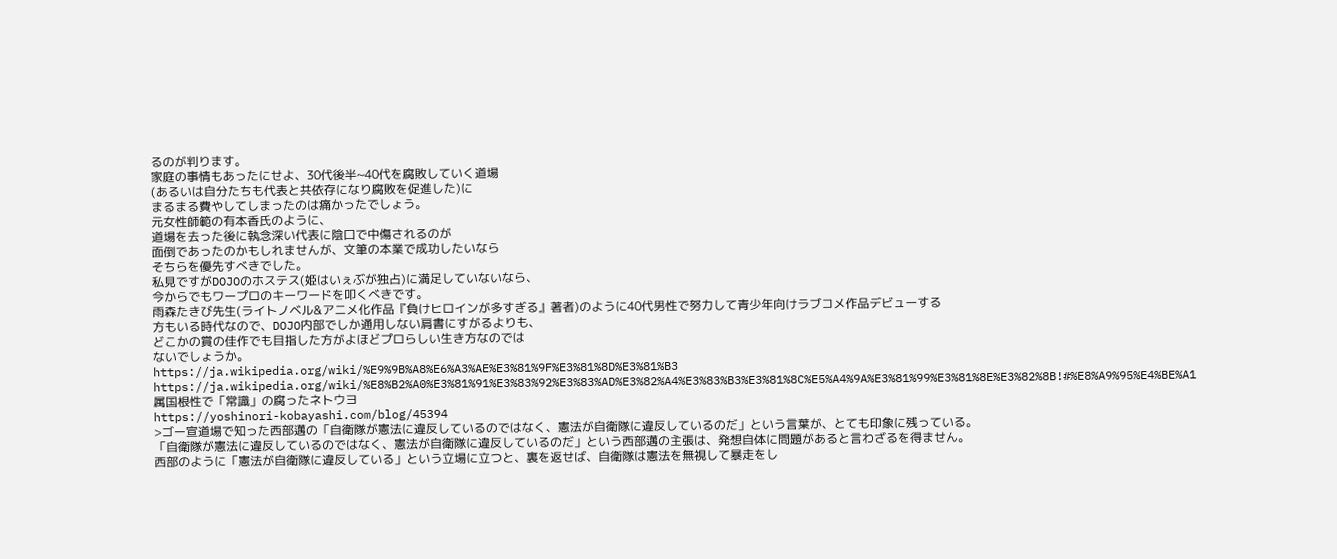るのが判ります。
家庭の事情もあったにせよ、30代後半~40代を腐敗していく道場
(あるいは自分たちも代表と共依存になり腐敗を促進した)に
まるまる費やしてしまったのは痛かったでしょう。
元女性師範の有本香氏のように、
道場を去った後に執念深い代表に陰口で中傷されるのが
面倒であったのかもしれませんが、文筆の本業で成功したいなら
そちらを優先すべきでした。
私見ですがDOJOのホステス(姫はいぇぶが独占)に満足していないなら、
今からでもワープロのキーワードを叩くべきです。
雨森たきび先生(ライトノベル&アニメ化作品『負けヒロインが多すぎる』著者)のように40代男性で努力して青少年向けラブコメ作品デビューする
方もいる時代なので、DOJO内部でしか通用しない肩書にすがるよりも、
どこかの賞の佳作でも目指した方がよほどプロらしい生き方なのでは
ないでしょうか。
https://ja.wikipedia.org/wiki/%E9%9B%A8%E6%A3%AE%E3%81%9F%E3%81%8D%E3%81%B3
https://ja.wikipedia.org/wiki/%E8%B2%A0%E3%81%91%E3%83%92%E3%83%AD%E3%82%A4%E3%83%B3%E3%81%8C%E5%A4%9A%E3%81%99%E3%81%8E%E3%82%8B!#%E8%A9%95%E4%BE%A1
属国根性で「常識」の腐ったネトウヨ
https://yoshinori-kobayashi.com/blog/45394
>ゴー宣道場で知った西部邁の「自衛隊が憲法に違反しているのではなく、憲法が自衛隊に違反しているのだ」という言葉が、とても印象に残っている。
「自衛隊が憲法に違反しているのではなく、憲法が自衛隊に違反しているのだ」という西部邁の主張は、発想自体に問題があると言わざるを得ません。
西部のように「憲法が自衛隊に違反している」という立場に立つと、裏を返せば、自衛隊は憲法を無視して暴走をし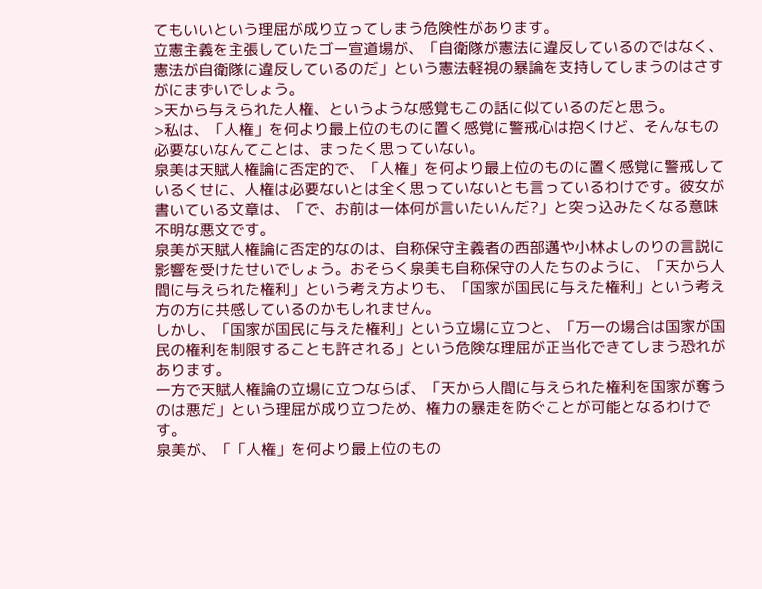てもいいという理屈が成り立ってしまう危険性があります。
立憲主義を主張していたゴー宣道場が、「自衛隊が憲法に違反しているのではなく、憲法が自衛隊に違反しているのだ」という憲法軽視の暴論を支持してしまうのはさすがにまずいでしょう。
>天から与えられた人権、というような感覚もこの話に似ているのだと思う。
>私は、「人権」を何より最上位のものに置く感覚に警戒心は抱くけど、そんなもの必要ないなんてことは、まったく思っていない。
泉美は天賦人権論に否定的で、「人権」を何より最上位のものに置く感覚に警戒しているくせに、人権は必要ないとは全く思っていないとも言っているわけです。彼女が書いている文章は、「で、お前は一体何が言いたいんだ?」と突っ込みたくなる意味不明な悪文です。
泉美が天賦人権論に否定的なのは、自称保守主義者の西部邁や小林よしのりの言説に影響を受けたせいでしょう。おそらく泉美も自称保守の人たちのように、「天から人間に与えられた権利」という考え方よりも、「国家が国民に与えた権利」という考え方の方に共感しているのかもしれません。
しかし、「国家が国民に与えた権利」という立場に立つと、「万一の場合は国家が国民の権利を制限することも許される」という危険な理屈が正当化できてしまう恐れがあります。
一方で天賦人権論の立場に立つならば、「天から人間に与えられた権利を国家が奪うのは悪だ」という理屈が成り立つため、権力の暴走を防ぐことが可能となるわけです。
泉美が、「「人権」を何より最上位のもの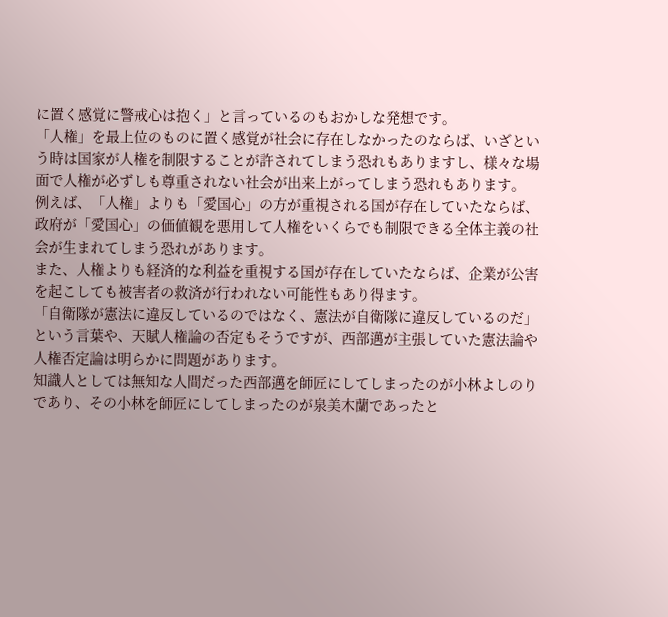に置く感覚に警戒心は抱く」と言っているのもおかしな発想です。
「人権」を最上位のものに置く感覚が社会に存在しなかったのならば、いざという時は国家が人権を制限することが許されてしまう恐れもありますし、様々な場面で人権が必ずしも尊重されない社会が出来上がってしまう恐れもあります。
例えば、「人権」よりも「愛国心」の方が重視される国が存在していたならば、政府が「愛国心」の価値観を悪用して人権をいくらでも制限できる全体主義の社会が生まれてしまう恐れがあります。
また、人権よりも経済的な利益を重視する国が存在していたならば、企業が公害を起こしても被害者の救済が行われない可能性もあり得ます。
「自衛隊が憲法に違反しているのではなく、憲法が自衛隊に違反しているのだ」という言葉や、天賦人権論の否定もそうですが、西部邁が主張していた憲法論や人権否定論は明らかに問題があります。
知識人としては無知な人間だった西部邁を師匠にしてしまったのが小林よしのりであり、その小林を師匠にしてしまったのが泉美木蘭であったと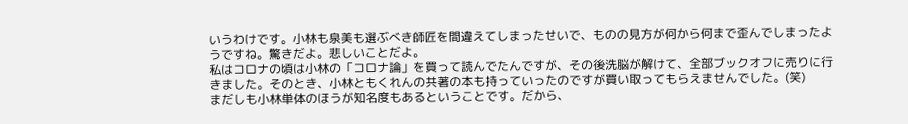いうわけです。小林も泉美も選ぶべき師匠を間違えてしまったせいで、ものの見方が何から何まで歪んでしまったようですね。驚きだよ。悲しいことだよ。
私はコロナの頃は小林の「コロナ論」を買って読んでたんですが、その後洗脳が解けて、全部ブックオフに売りに行きました。そのとき、小林ともくれんの共著の本も持っていったのですが買い取ってもらえませんでした。(笑)
まだしも小林単体のほうが知名度もあるということです。だから、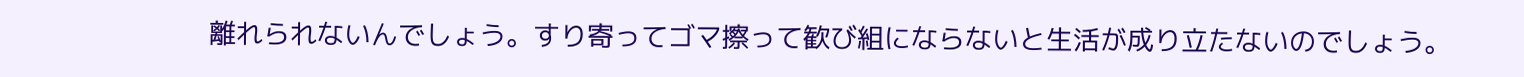離れられないんでしょう。すり寄ってゴマ擦って歓び組にならないと生活が成り立たないのでしょう。